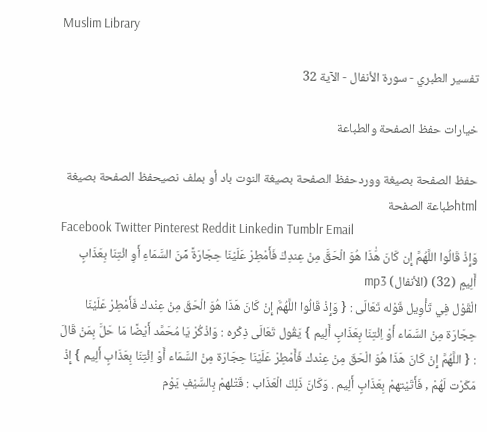Muslim Library

تفسير الطبري - سورة الأنفال - الآية 32

خيارات حفظ الصفحة والطباعة

حفظ الصفحة بصيغة ووردحفظ الصفحة بصيغة النوت باد أو بملف نصيحفظ الصفحة بصيغة htmlطباعة الصفحة
Facebook Twitter Pinterest Reddit Linkedin Tumblr Email
وَإِذْ قَالُوا اللَّهُمَّ إِن كَانَ هَٰذَا هُوَ الْحَقَّ مِنْ عِندِكَ فَأَمْطِرْ عَلَيْنَا حِجَارَةً مِّنَ السَّمَاءِ أَوِ ائْتِنَا بِعَذَابٍ أَلِيمٍ (32) (الأنفال) mp3
الْقَوْل فِي تَأْوِيل قَوْله تَعَالَى : { وَإِذْ قَالُوا اللَّهُمَّ إِنْ كَانَ هَذَا هُوَ الْحَقّ مِنْ عِنْدك فَأَمْطِرْ عَلَيْنَا حِجَارَة مِنْ السَّمَاء أَوْ اِئْتِنَا بِعَذَابٍ أَلِيم } يَقُول تَعَالَى ذِكْره : وَاذْكُرْ يَا مُحَمَّد أَيْضًا مَا حَلَّ بِمَنْ قَالَ : { اللَّهُمَّ إِنْ كَانَ هَذَا هُوَ الْحَقّ مِنْ عِنْدك فَأَمْطِرْ عَلَيْنَا حِجَارَة مِنْ السَّمَاء أَوْ اِئْتِنَا بِعَذَابٍ أَلِيم } إِذْ مَكَرْت لَهُمْ , فَأَتَيْتهمْ بِعَذَابٍ أَلِيم . وَكَانَ ذَلِكَ الْعَذَاب : قَتْلهمْ بِالسَّيْفِ يَوْم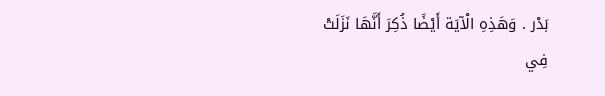بَدْر . وَهَذِهِ الْآيَة أَيْضًا ذُكِرَ أَنَّهَا نَزَلَتْ فِي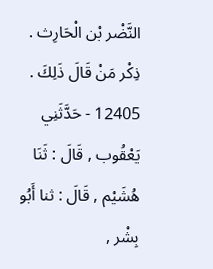النَّضْر بْن الْحَارِث . ذِكْر مَنْ قَالَ ذَلِكَ . 12405 - حَدَّثَنِي يَعْقُوب , قَالَ : ثَنَا هُشَيْم , قَالَ : ثنا أَبُو بِشْر ,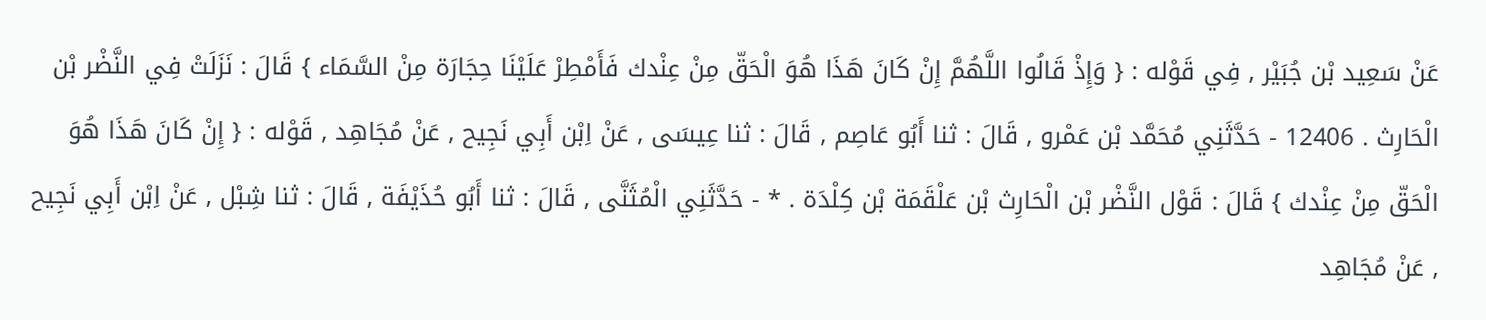عَنْ سَعِيد بْن جُبَيْر , فِي قَوْله : { وَإِذْ قَالُوا اللَّهُمَّ إِنْ كَانَ هَذَا هُوَ الْحَقّ مِنْ عِنْدك فَأَمْطِرْ عَلَيْنَا حِجَارَة مِنْ السَّمَاء } قَالَ : نَزَلَتْ فِي النَّضْر بْن الْحَارِث . 12406 - حَدَّثَنِي مُحَمَّد بْن عَمْرو , قَالَ : ثنا أَبُو عَاصِم , قَالَ : ثنا عِيسَى , عَنْ اِبْن أَبِي نَجِيح , عَنْ مُجَاهِد , قَوْله : { إِنْ كَانَ هَذَا هُوَ الْحَقّ مِنْ عِنْدك } قَالَ : قَوْل النَّضْر بْن الْحَارِث بْن عَلْقَمَة بْن كِلْدَة . * - حَدَّثَنِي الْمُثَنَّى , قَالَ : ثنا أَبُو حُذَيْفَة , قَالَ : ثنا شِبْل , عَنْ اِبْن أَبِي نَجِيح , عَنْ مُجَاهِد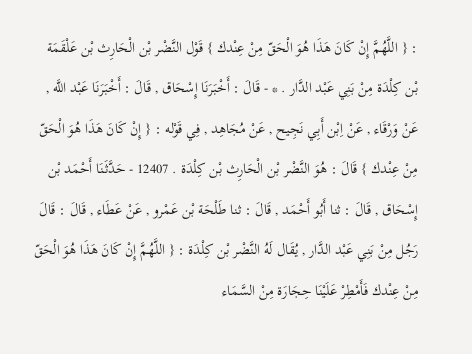: { اللَّهُمَّ إِنْ كَانَ هَذَا هُوَ الْحَقّ مِنْ عِنْدك } قَوْل النَّضْر بْن الْحَارِث بْن عَلْقَمَة بْن كِلْدَة مِنْ بَنِي عَبْد الدَّار . * - قَالَ : أَخْبَرَنَا إِسْحَاق , قَالَ : أَخْبَرَنَا عَبْد اللَّه , عَنْ وَرْقَاء , عَنْ اِبْن أَبِي نَجِيح , عَنْ مُجَاهِد , فِي قَوْله : { إِنْ كَانَ هَذَا هُوَ الْحَقّ مِنْ عِنْدك } قَالَ : هُوَ النَّضْر بْن الْحَارِث بْن كِلْدَة . 12407 - حَدَّثَنَا أَحْمَد بْن إِسْحَاق , قَالَ : ثنا أَبُو أَحْمَد , قَالَ : ثنا طَلْحَة بْن عَمْرو , عَنْ عَطَاء , قَالَ : قَالَ رَجُل مِنْ بَنِي عَبْد الدَّار , يُقَال لَهُ النَّضْر بْن كِلْدَة : { اللَّهُمَّ إِنْ كَانَ هَذَا هُوَ الْحَقّ مِنْ عِنْدك فَأَمْطِرْ عَلَيْنَا حِجَارَة مِنْ السَّمَاء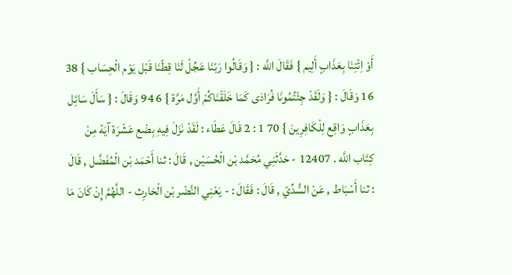أَوْ اِئْتِنَا بِعَذَابٍ أَلِيم } فَقَالَ اللَّه : { وَقَالُوا رَبّنَا عَجِّلْ لَنَا قِطّنَا قَبْل يَوْم الْحِسَاب } 38 16 وَقَالَ : { وَلَقَدْ جِئْتُمُونَا فُرَادَى كَمَا خَلَقْنَاكُمْ أَوَّل مَرَّة } 6 94 وَقَالَ : { سَأَلَ سَائِل بِعَذَابٍ وَاقِع لِلْكَافِرِينَ } 70 1 : 2 قَالَ عَطَاء : لَقَدْ نَزَلَ فِيهِ بِضْع عَشْرَة آيَة مِنْ كِتَاب اللَّه . 12407 - حَدَّثَنِي مُحَمَّد بْن الْحُسَيْن , قَالَ : ثنا أَحْمَد بْن الْمُفَضَّل , قَالَ : ثنا أَسْبَاط , عَنْ السُّدِّيّ , قَالَ : فَقَالَ : - يَعْنِي النَّضْر بْن الْحَارِث - اللَّهُمَّ إِنْ كَانَ مَا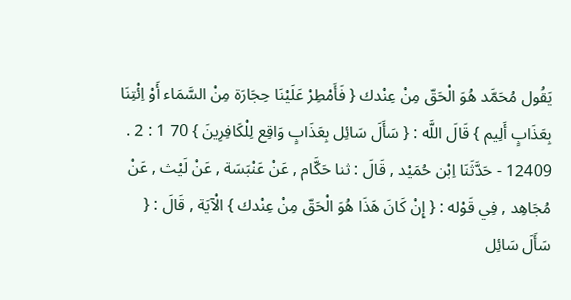يَقُول مُحَمَّد هُوَ الْحَقّ مِنْ عِنْدك { فَأَمْطِرْ عَلَيْنَا حِجَارَة مِنْ السَّمَاء أَوْ اِئْتِنَا بِعَذَابٍ أَلِيم } قَالَ اللَّه : { سَأَلَ سَائِل بِعَذَابٍ وَاقِع لِلْكَافِرِينَ } 70 1 : 2 . 12409 - حَدَّثَنَا اِبْن حُمَيْد , قَالَ : ثنا حَكَّام , عَنْ عَنْبَسَة , عَنْ لَيْث , عَنْ مُجَاهِد , فِي قَوْله : { إِنْ كَانَ هَذَا هُوَ الْحَقّ مِنْ عِنْدك } الْآيَة , قَالَ : { سَأَلَ سَائِل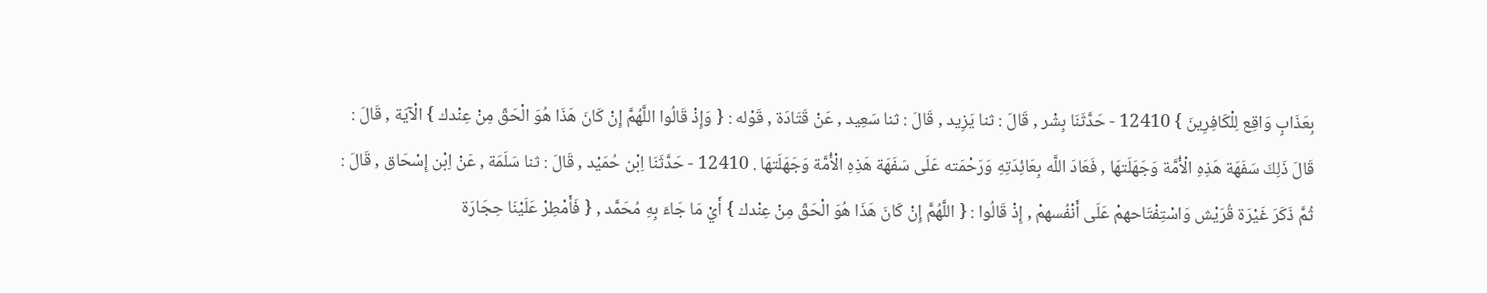بِعَذَابٍ وَاقِع لِلْكَافِرِينَ } 12410 - حَدَّثَنَا بِشْر , قَالَ : ثنا يَزِيد , قَالَ : ثنا سَعِيد , عَنْ قَتَادَة , قَوْله : { وَإِذْ قَالُوا اللَّهُمَّ إِنْ كَانَ هَذَا هُوَ الْحَقّ مِنْ عِنْدك } الْآيَة , قَالَ : قَالَ ذَلِكَ سَفَهَة هَذِهِ الْأُمَّة وَجَهَلَتهَا , فَعَادَ اللَّه بِعَائِدَتِهِ وَرَحْمَته عَلَى سَفَهَة هَذِهِ الْأُمَّة وَجَهَلَتهَا . 12410 - حَدَّثَنَا اِبْن حُمَيْد , قَالَ : ثنا سَلَمَة , عَنْ اِبْن إِسْحَاق , قَالَ : ثُمَّ ذَكَرَ غَيْرَة قُرَيْش وَاسْتِفْتَاحهمْ عَلَى أَنْفُسهمْ , إِذْ قَالُوا : { اللَّهُمَّ إِنْ كَانَ هَذَا هُوَ الْحَقّ مِنْ عِنْدك } أَيْ مَا جَاءَ بِهِ مُحَمَّد , { فَأَمْطِرْ عَلَيْنَا حِجَارَة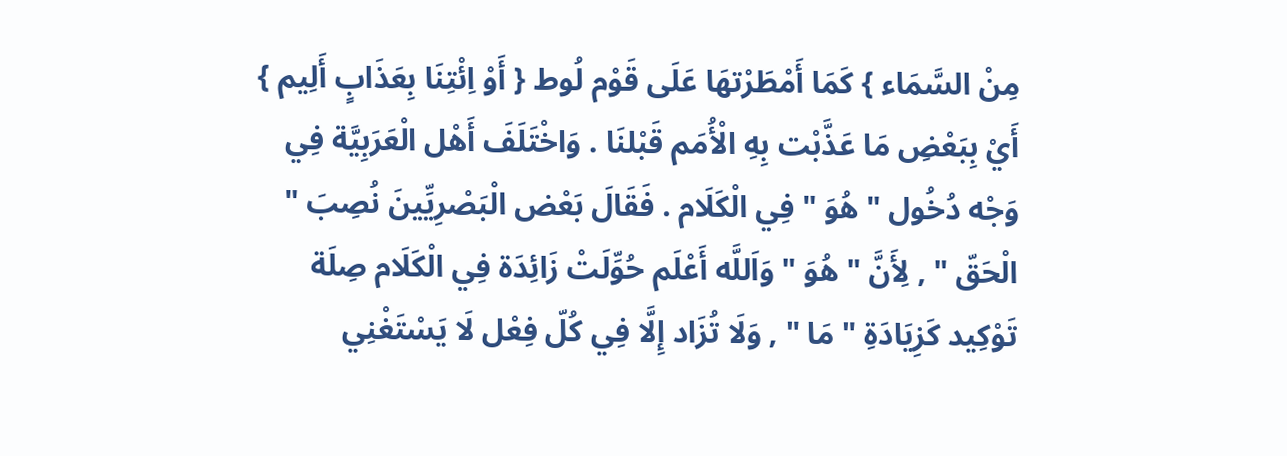مِنْ السَّمَاء } كَمَا أَمْطَرْتهَا عَلَى قَوْم لُوط { أَوْ اِئْتِنَا بِعَذَابٍ أَلِيم } أَيْ بِبَعْضِ مَا عَذَّبْت بِهِ الْأُمَم قَبْلنَا . وَاخْتَلَفَ أَهْل الْعَرَبِيَّة فِي وَجْه دُخُول " هُوَ " فِي الْكَلَام . فَقَالَ بَعْض الْبَصْرِيِّينَ نُصِبَ " الْحَقّ " , لِأَنَّ " هُوَ " وَاَللَّه أَعْلَم حُوِّلَتْ زَائِدَة فِي الْكَلَام صِلَة تَوْكِيد كَزِيَادَةِ " مَا " , وَلَا تُزَاد إِلَّا فِي كُلّ فِعْل لَا يَسْتَغْنِي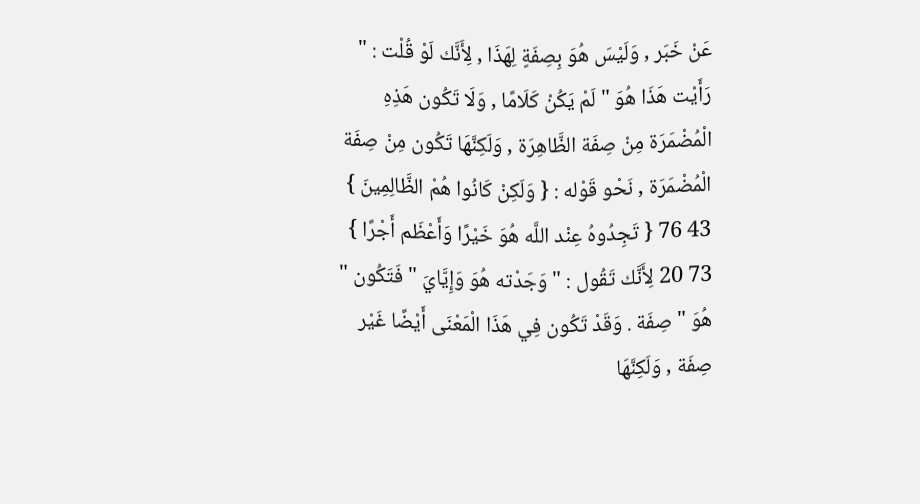عَنْ خَبَر , وَلَيْسَ هُوَ بِصِفَةٍ لِهَذَا , لِأَنَّك لَوْ قُلْت : " رَأَيْت هَذَا هُوَ " لَمْ يَكُنْ كَلَامًا , وَلَا تَكُون هَذِهِ الْمُضْمَرَة مِنْ صِفَة الظَّاهِرَة , وَلَكِنَّهَا تَكُون مِنْ صِفَة الْمُضْمَرَة , نَحْو قَوْله : { وَلَكِنْ كَانُوا هُمْ الظَّالِمِينَ } 43 76 { تَجِدُوهُ عِنْد اللَّه هُوَ خَيْرًا وَأَعْظَم أَجْرًا } 73 20 لِأَنَّك تَقُول : " وَجَدْته هُوَ وَإِيَّايَ " فَتَكُون " هُوَ " صِفَة . وَقَدْ تَكُون فِي هَذَا الْمَعْنَى أَيْضًا غَيْر صِفَة , وَلَكِنَّهَا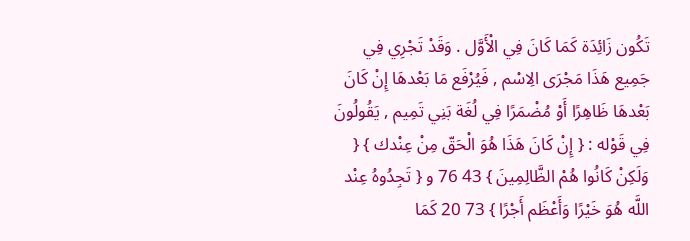تَكُون زَائِدَة كَمَا كَانَ فِي الْأَوَّل . وَقَدْ تَجْرِي فِي جَمِيع هَذَا مَجْرَى الِاسْم , فَيُرْفَع مَا بَعْدهَا إِنْ كَانَ بَعْدهَا ظَاهِرًا أَوْ مُضْمَرًا فِي لُغَة بَنِي تَمِيم , يَقُولُونَ فِي قَوْله : { إِنْ كَانَ هَذَا هُوَ الْحَقّ مِنْ عِنْدك } { وَلَكِنْ كَانُوا هُمْ الظَّالِمِينَ } 43 76 و { تَجِدُوهُ عِنْد اللَّه هُوَ خَيْرًا وَأَعْظَم أَجْرًا } 73 20 كَمَا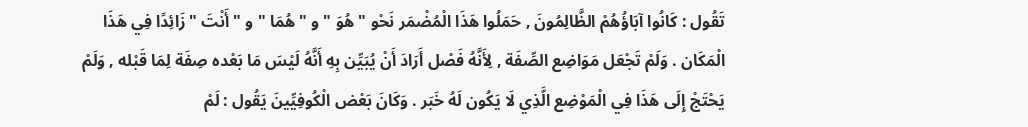تَقُول : كَانُوا آبَاؤُهُمْ الظَّالِمُونَ , حَمَلُوا هَذَا الْمُضْمَر نَحْو " هُوَ " و " هُمَا " و " أَنْتَ " زَائِدًا فِي هَذَا الْمَكَان . وَلَمْ تَجْعَل مَوَاضِع الصِّفَة , لِأَنَّهُ فَصْل أَرَادَ أَنْ يُبَيِّن بِهِ أَنَّهُ لَيْسَ مَا بَعْده صِفَة لِمَا قَبْله , وَلَمْ يَحْتَجْ إِلَى هَذَا فِي الْمَوْضِع الَّذِي لَا يَكُون لَهُ خَبَر . وَكَانَ بَعْض الْكُوفِيِّينَ يَقُول : لَمْ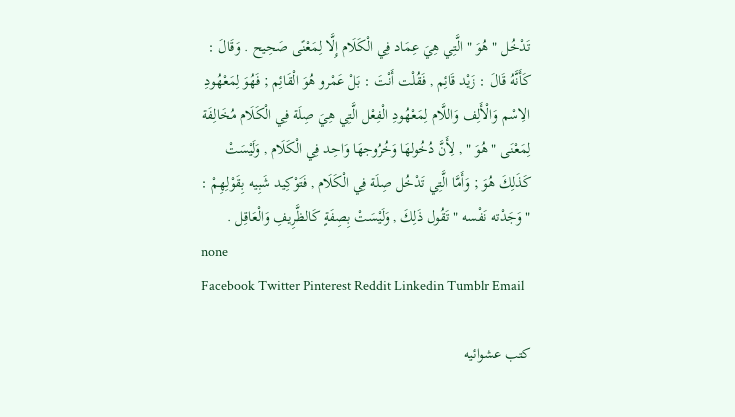تَدْخُل " هُوَ " الَّتِي هِيَ عِمَاد فِي الْكَلَام إِلَّا لِمَعْنًى صَحِيح . وَقَالَ : كَأَنَّهُ قَالَ : زَيْد قَائِم , فَقُلْت أَنْتَ : بَلْ عَمْرو هُوَ الْقَائِم ; فَهُوَ لِمَعْهُودِ الِاسْم وَالْأَلِف وَاللَّام لِمَعْهُودِ الْفِعْل الَّتِي هِيَ صِلَة فِي الْكَلَام مُخَالِفَة لِمَعْنَى " هُوَ " , لِأَنَّ دُخُولهَا وَخُرُوجهَا وَاحِد فِي الْكَلَام , وَلَيْسَتْ كَذَلِكَ هُوَ ; وَأَمَّا الَّتِي تَدْخُل صِلَة فِي الْكَلَام , فَتَوْكِيد شَبِيه بِقَوْلِهِمْ : " وَجَدْته نَفْسه " تَقُول ذَلِكَ , وَلَيْسَتْ بِصِفَةٍ كَالظَّرِيفِ وَالْعَاقِل .
none
Facebook Twitter Pinterest Reddit Linkedin Tumblr Email

كتب عشوائيه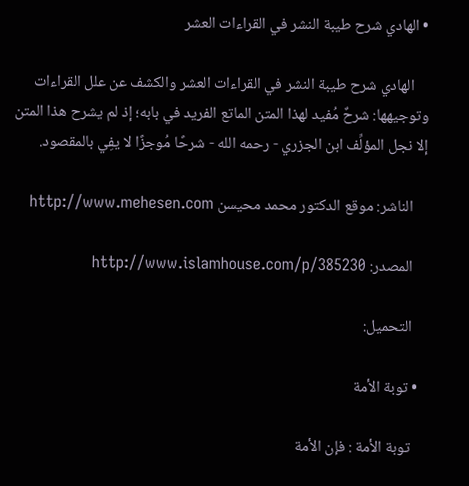• الهادي شرح طيبة النشر في القراءات العشر

    الهادي شرح طيبة النشر في القراءات العشر والكشف عن علل القراءات وتوجيهها: شرحٌ مُفيد لهذا المتن الماتع الفريد في بابه؛ إذ لم يشرح هذا المتن إلا نجل المؤلِّف ابن الجزري - رحمه الله - شرحًا مُوجزًا لا يفِي بالمقصود.

    الناشر: موقع الدكتور محمد محيسن http://www.mehesen.com

    المصدر: http://www.islamhouse.com/p/385230

    التحميل:

  • توبة الأمة

    توبة الأمة : فإن الأمة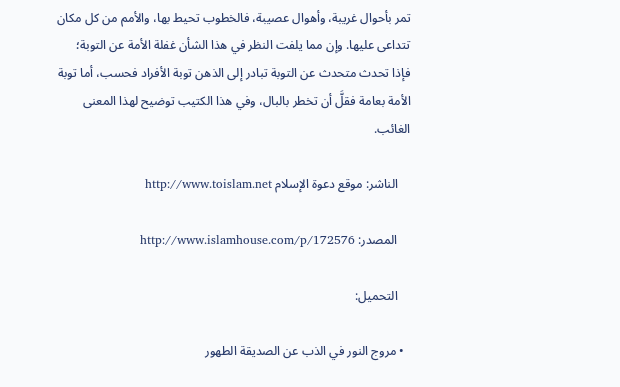تمر بأحوال غريبة، وأهوال عصيبة، فالخطوب تحيط بها، والأمم من كل مكان تتداعى عليها. وإن مما يلفت النظر في هذا الشأن غفلة الأمة عن التوبة؛ فإذا تحدث متحدث عن التوبة تبادر إلى الذهن توبة الأفراد فحسب، أما توبة الأمة بعامة فقلَّ أن تخطر بالبال، وفي هذا الكتيب توضيح لهذا المعنى الغائب.

    الناشر: موقع دعوة الإسلام http://www.toislam.net

    المصدر: http://www.islamhouse.com/p/172576

    التحميل:

  • مروج النور في الذب عن الصديقة الطهور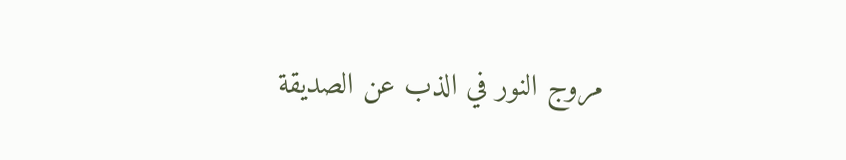مروج النور في الذب عن الصديقة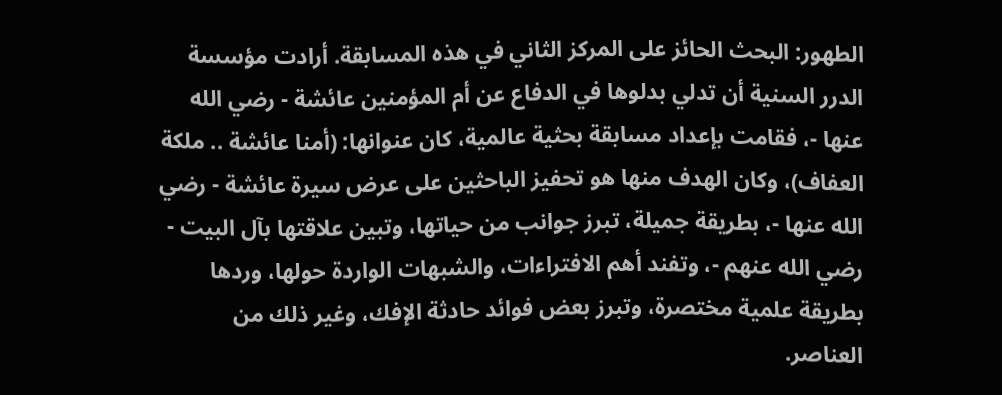الطهور: البحث الحائز على المركز الثاني في هذه المسابقة. أرادت مؤسسة الدرر السنية أن تدلي بدلوها في الدفاع عن أم المؤمنين عائشة - رضي الله عنها -، فقامت بإعداد مسابقة بحثية عالمية، كان عنوانها: (أمنا عائشة .. ملكة العفاف)، وكان الهدف منها هو تحفيز الباحثين على عرض سيرة عائشة - رضي الله عنها -، بطريقة جميلة، تبرز جوانب من حياتها، وتبين علاقتها بآل البيت - رضي الله عنهم -، وتفند أهم الافتراءات، والشبهات الواردة حولها، وردها بطريقة علمية مختصرة، وتبرز بعض فوائد حادثة الإفك، وغير ذلك من العناصر.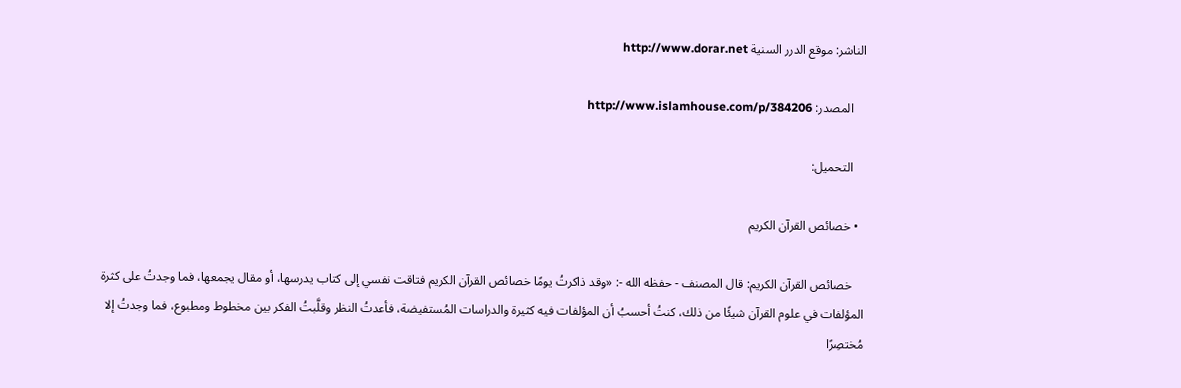الناشر: موقع الدرر السنية http://www.dorar.net

    المصدر: http://www.islamhouse.com/p/384206

    التحميل:

  • خصائص القرآن الكريم

    خصائص القرآن الكريم: قال المصنف - حفظه الله -: «وقد ذاكرتُ يومًا خصائص القرآن الكريم فتاقت نفسي إلى كتاب يدرسها، أو مقال يجمعها، فما وجدتُ على كثرة المؤلفات في علوم القرآن شيئًا من ذلك، كنتُ أحسبُ أن المؤلفات فيه كثيرة والدراسات المُستفيضة، فأعدتُ النظر وقلَّبتُ الفكر بين مخطوط ومطبوع، فما وجدتُ إلا مُختصِرًا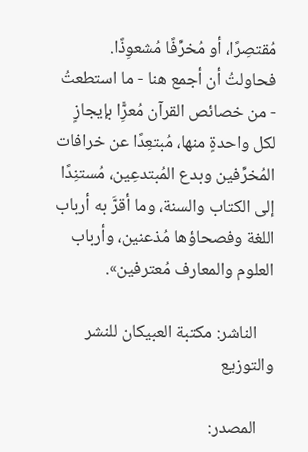مُقتصِرًا، أو مُخرِّفًا مُشعوِذًا. فحاولتُ أن أجمع هنا - ما استطعتُ - من خصائص القرآن مُعرًِّا بإيجازٍ لكل واحدةٍ منها، مُبتعِدًا عن خرافات المُخرِّفين وبدع المُبتدعِين، مُستنِدًا إلى الكتاب والسنة، وما أقرَّ به أرباب اللغة وفصحاؤها مُذعنين، وأرباب العلوم والمعارف مُعترفين».

    الناشر: مكتبة العبيكان للنشر والتوزيع

    المصدر: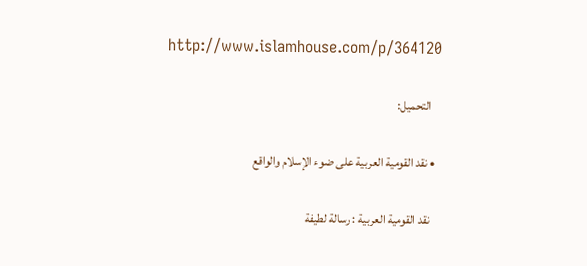http://www.islamhouse.com/p/364120

    التحميل:

  • نقد القومية العربية على ضوء الإسلام والواقع

    نقد القومية العربية : رسالة لطيفة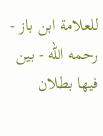للعلامة ابن باز - رحمه الله - بين فيها بطلان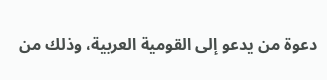دعوة من يدعو إلى القومية العربية، وذلك من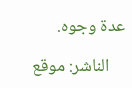عدة وجوه.

    الناشر: موقع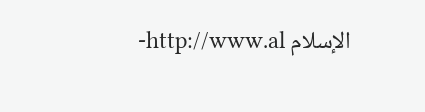الإسلام http://www.al-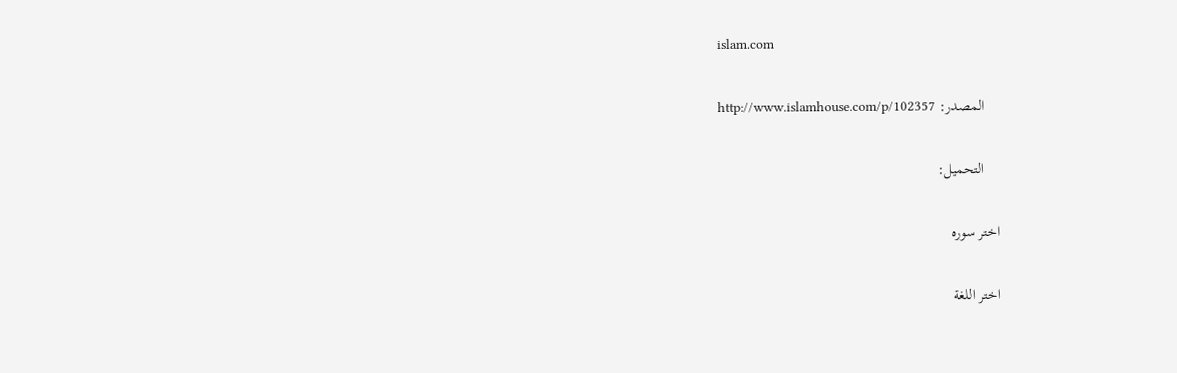islam.com

    المصدر: http://www.islamhouse.com/p/102357

    التحميل:

اختر سوره

اختر اللغة